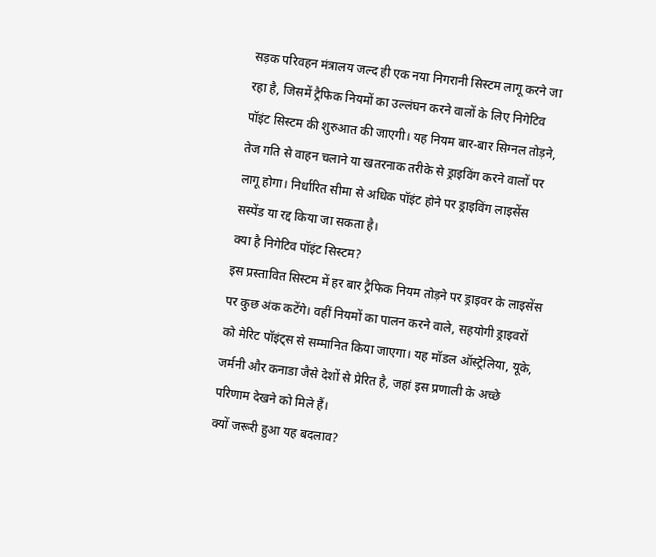सड़क परिवहन मंत्रालय जल्द ही एक नया निगरानी सिस्टम लागू करने जा रहा है, जिसमें ट्रैफिक नियमों का उल्लंघन करने वालों के लिए निगेटिव पॉइंट सिस्टम की शुरुआत की जाएगी। यह नियम बार-बार सिग्नल तोड़ने, तेज गति से वाहन चलाने या खतरनाक तरीके से ड्राइविंग करने वालों पर लागू होगा। निर्धारित सीमा से अधिक पॉइंट होने पर ड्राइविंग लाइसेंस सस्पेंड या रद्द किया जा सकता है।
क्या है निगेटिव पॉइंट सिस्टम?
इस प्रस्तावित सिस्टम में हर बार ट्रैफिक नियम तोड़ने पर ड्राइवर के लाइसेंस पर कुछ अंक कटेंगे। वहीं नियमों का पालन करने वाले, सहयोगी ड्राइवरों को मेरिट पॉइंट्स से सम्मानित किया जाएगा। यह मॉडल ऑस्ट्रेलिया, यूके, जर्मनी और कनाडा जैसे देशों से प्रेरित है, जहां इस प्रणाली के अच्छे परिणाम देखने को मिले हैं।
क्यों जरूरी हुआ यह बदलाव?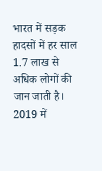भारत में सड़क हादसों में हर साल 1.7 लाख से अधिक लोगों की जान जाती है। 2019 में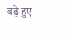बढ़े हुए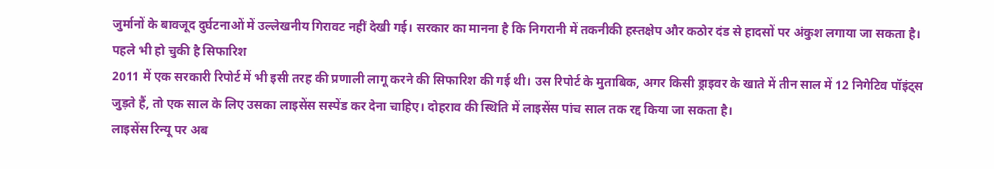जुर्मानों के बावजूद दुर्घटनाओं में उल्लेखनीय गिरावट नहीं देखी गई। सरकार का मानना है कि निगरानी में तकनीकी हस्तक्षेप और कठोर दंड से हादसों पर अंकुश लगाया जा सकता है।
पहले भी हो चुकी है सिफारिश
2011 में एक सरकारी रिपोर्ट में भी इसी तरह की प्रणाली लागू करने की सिफारिश की गई थी। उस रिपोर्ट के मुताबिक, अगर किसी ड्राइवर के खाते में तीन साल में 12 निगेटिव पॉइंट्स जुड़ते हैं, तो एक साल के लिए उसका लाइसेंस सस्पेंड कर देना चाहिए। दोहराव की स्थिति में लाइसेंस पांच साल तक रद्द किया जा सकता है।
लाइसेंस रिन्यू पर अब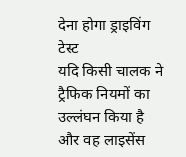देना होगा ड्राइविंग टेस्ट
यदि किसी चालक ने ट्रैफिक नियमों का उल्लंघन किया है और वह लाइसेंस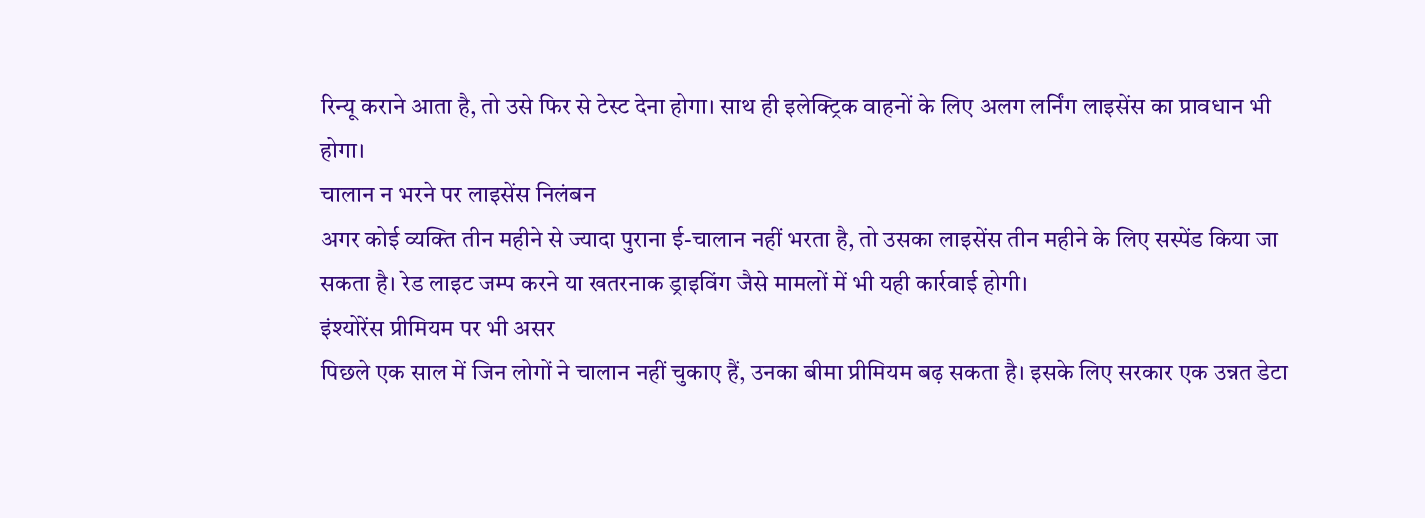रिन्यू कराने आता है, तो उसे फिर से टेस्ट देना होगा। साथ ही इलेक्ट्रिक वाहनों के लिए अलग लर्निंग लाइसेंस का प्रावधान भी होगा।
चालान न भरने पर लाइसेंस निलंबन
अगर कोई व्यक्ति तीन महीने से ज्यादा पुराना ई-चालान नहीं भरता है, तो उसका लाइसेंस तीन महीने के लिए सस्पेंड किया जा सकता है। रेड लाइट जम्प करने या खतरनाक ड्राइविंग जैसे मामलों में भी यही कार्रवाई होगी।
इंश्योरेंस प्रीमियम पर भी असर
पिछले एक साल में जिन लोगों ने चालान नहीं चुकाए हैं, उनका बीमा प्रीमियम बढ़ सकता है। इसके लिए सरकार एक उन्नत डेटा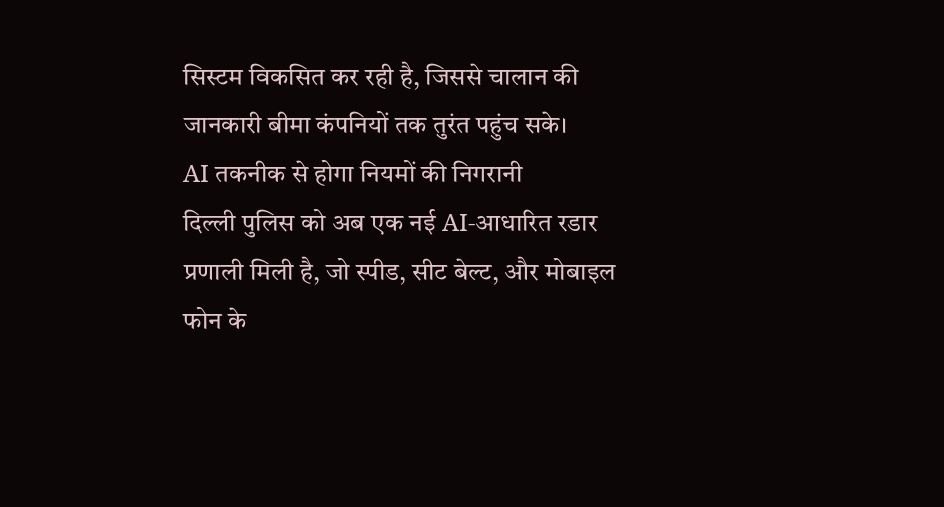सिस्टम विकसित कर रही है, जिससे चालान की जानकारी बीमा कंपनियों तक तुरंत पहुंच सके।
AI तकनीक से होगा नियमों की निगरानी
दिल्ली पुलिस को अब एक नई AI-आधारित रडार प्रणाली मिली है, जो स्पीड, सीट बेल्ट, और मोबाइल फोन के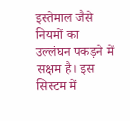इस्तेमाल जैसे नियमों का उल्लंघन पकड़ने में सक्षम है। इस सिस्टम में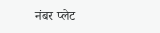नंबर प्लेट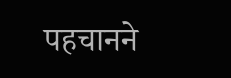पहचानने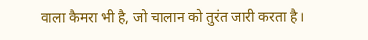वाला कैमरा भी है, जो चालान को तुरंत जारी करता है।